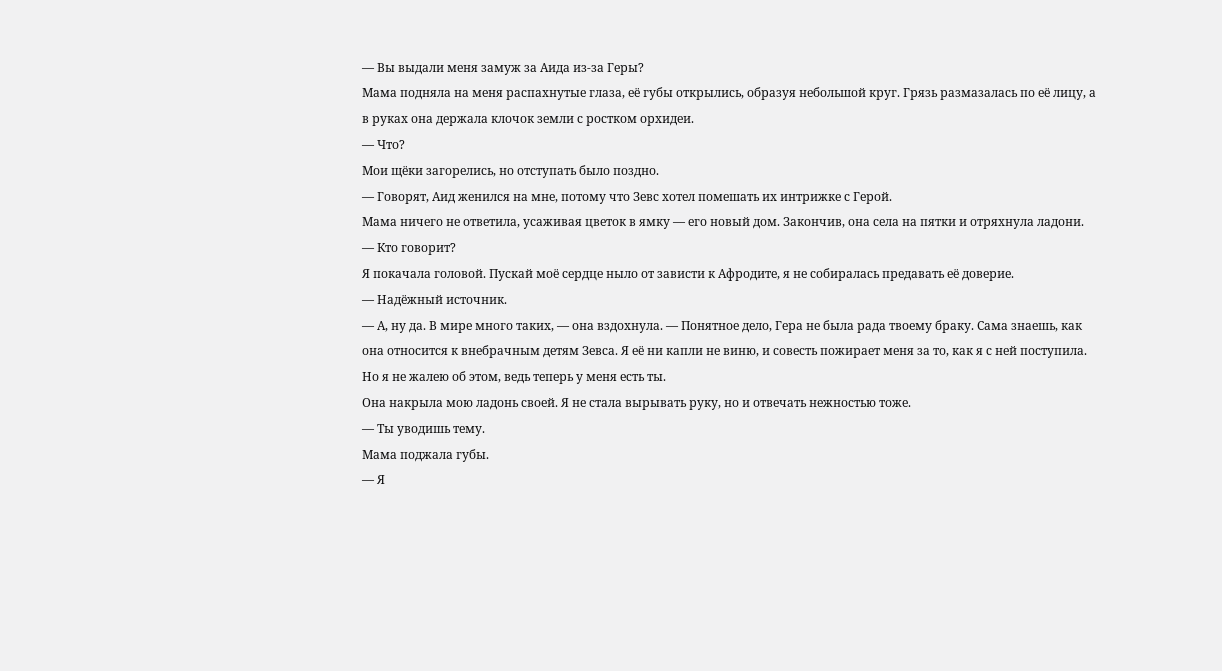— Вы выдали меня замуж за Аида из-за Геры?
Мама подняла на меня распахнутые глаза, её губы открылись, образуя небольшой круг. Грязь размазалась по её лицу, а в руках она держала клочок земли с ростком орхидеи.
— Что?
Мои щёки загорелись, но отступать было поздно.
— Говорят, Аид женился на мне, потому что Зевс хотел помешать их интрижке с Герой.
Мама ничего не ответила, усаживая цветок в ямку — его новый дом. Закончив, она села на пятки и отряхнула ладони.
— Кто говорит?
Я покачала головой. Пускай моё сердце ныло от зависти к Афродите, я не собиралась предавать её доверие.
— Надёжный источник.
— А, ну да. В мире много таких, — она вздохнула. — Понятное дело, Гера не была рада твоему браку. Сама знаешь, как она относится к внебрачным детям Зевса. Я её ни капли не виню, и совесть пожирает меня за то, как я с ней поступила. Но я не жалею об этом, ведь теперь у меня есть ты.
Она накрыла мою ладонь своей. Я не стала вырывать руку, но и отвечать нежностью тоже.
— Ты уводишь тему.
Мама поджала губы.
— Я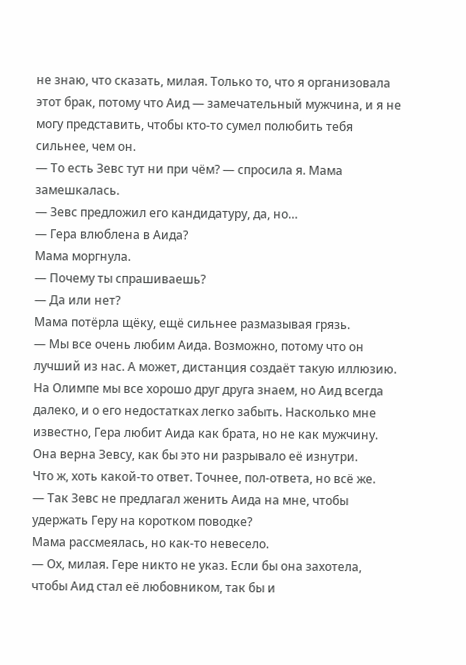не знаю, что сказать, милая. Только то, что я организовала этот брак, потому что Аид — замечательный мужчина, и я не могу представить, чтобы кто-то сумел полюбить тебя сильнее, чем он.
— То есть Зевс тут ни при чём? — спросила я. Мама замешкалась.
— Зевс предложил его кандидатуру, да, но…
— Гера влюблена в Аида?
Мама моргнула.
— Почему ты спрашиваешь?
— Да или нет?
Мама потёрла щёку, ещё сильнее размазывая грязь.
— Мы все очень любим Аида. Возможно, потому что он лучший из нас. А может, дистанция создаёт такую иллюзию. На Олимпе мы все хорошо друг друга знаем, но Аид всегда далеко, и о его недостатках легко забыть. Насколько мне известно, Гера любит Аида как брата, но не как мужчину. Она верна Зевсу, как бы это ни разрывало её изнутри.
Что ж, хоть какой-то ответ. Точнее, пол-ответа, но всё же.
— Так Зевс не предлагал женить Аида на мне, чтобы удержать Геру на коротком поводке?
Мама рассмеялась, но как-то невесело.
— Ох, милая. Гере никто не указ. Если бы она захотела, чтобы Аид стал её любовником, так бы и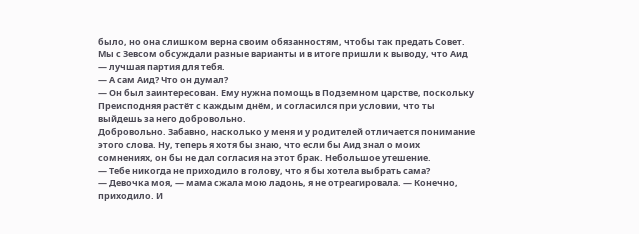было, но она слишком верна своим обязанностям, чтобы так предать Совет. Мы с Зевсом обсуждали разные варианты и в итоге пришли к выводу, что Аид — лучшая партия для тебя.
— А сам Аид? Что он думал?
— Он был заинтересован. Ему нужна помощь в Подземном царстве, поскольку Преисподняя растёт с каждым днём, и согласился при условии, что ты выйдешь за него добровольно.
Добровольно. Забавно, насколько у меня и у родителей отличается понимание этого слова. Ну, теперь я хотя бы знаю, что если бы Аид знал о моих сомнениях, он бы не дал согласия на этот брак. Небольшое утешение.
— Тебе никогда не приходило в голову, что я бы хотела выбрать сама?
— Девочка моя, — мама сжала мою ладонь, я не отреагировала. — Конечно, приходило. И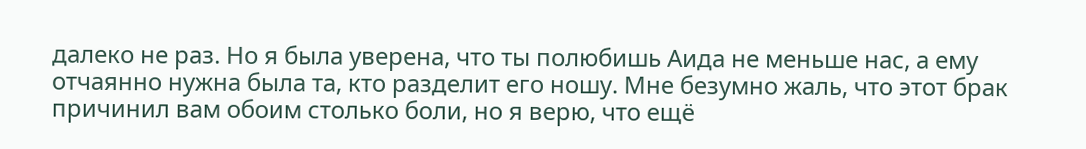далеко не раз. Но я была уверена, что ты полюбишь Аида не меньше нас, а ему отчаянно нужна была та, кто разделит его ношу. Мне безумно жаль, что этот брак причинил вам обоим столько боли, но я верю, что ещё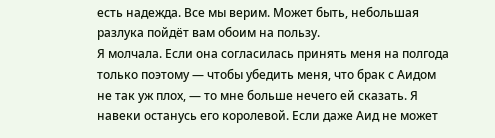есть надежда. Все мы верим. Может быть, небольшая разлука пойдёт вам обоим на пользу.
Я молчала. Если она согласилась принять меня на полгода только поэтому — чтобы убедить меня, что брак с Аидом не так уж плох, — то мне больше нечего ей сказать. Я навеки останусь его королевой. Если даже Аид не может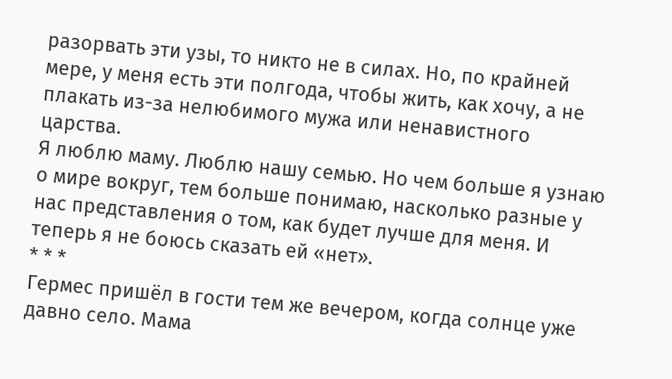разорвать эти узы, то никто не в силах. Но, по крайней мере, у меня есть эти полгода, чтобы жить, как хочу, а не плакать из-за нелюбимого мужа или ненавистного царства.
Я люблю маму. Люблю нашу семью. Но чем больше я узнаю о мире вокруг, тем больше понимаю, насколько разные у нас представления о том, как будет лучше для меня. И теперь я не боюсь сказать ей «нет».
* * *
Гермес пришёл в гости тем же вечером, когда солнце уже давно село. Мама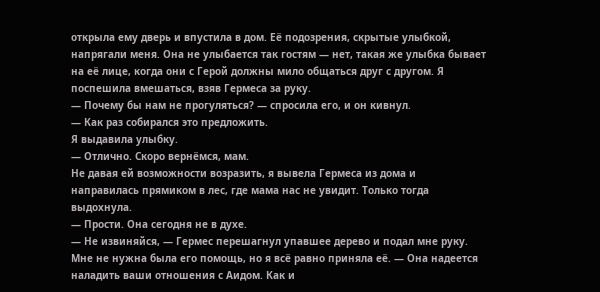открыла ему дверь и впустила в дом. Её подозрения, скрытые улыбкой, напрягали меня. Она не улыбается так гостям — нет, такая же улыбка бывает на её лице, когда они с Герой должны мило общаться друг с другом. Я поспешила вмешаться, взяв Гермеса за руку.
— Почему бы нам не прогуляться? — спросила его, и он кивнул.
— Как раз собирался это предложить.
Я выдавила улыбку.
— Отлично. Скоро вернёмся, мам.
Не давая ей возможности возразить, я вывела Гермеса из дома и направилась прямиком в лес, где мама нас не увидит. Только тогда выдохнула.
— Прости. Она сегодня не в духе.
— Не извиняйся, — Гермес перешагнул упавшее дерево и подал мне руку. Мне не нужна была его помощь, но я всё равно приняла её. — Она надеется наладить ваши отношения с Аидом. Как и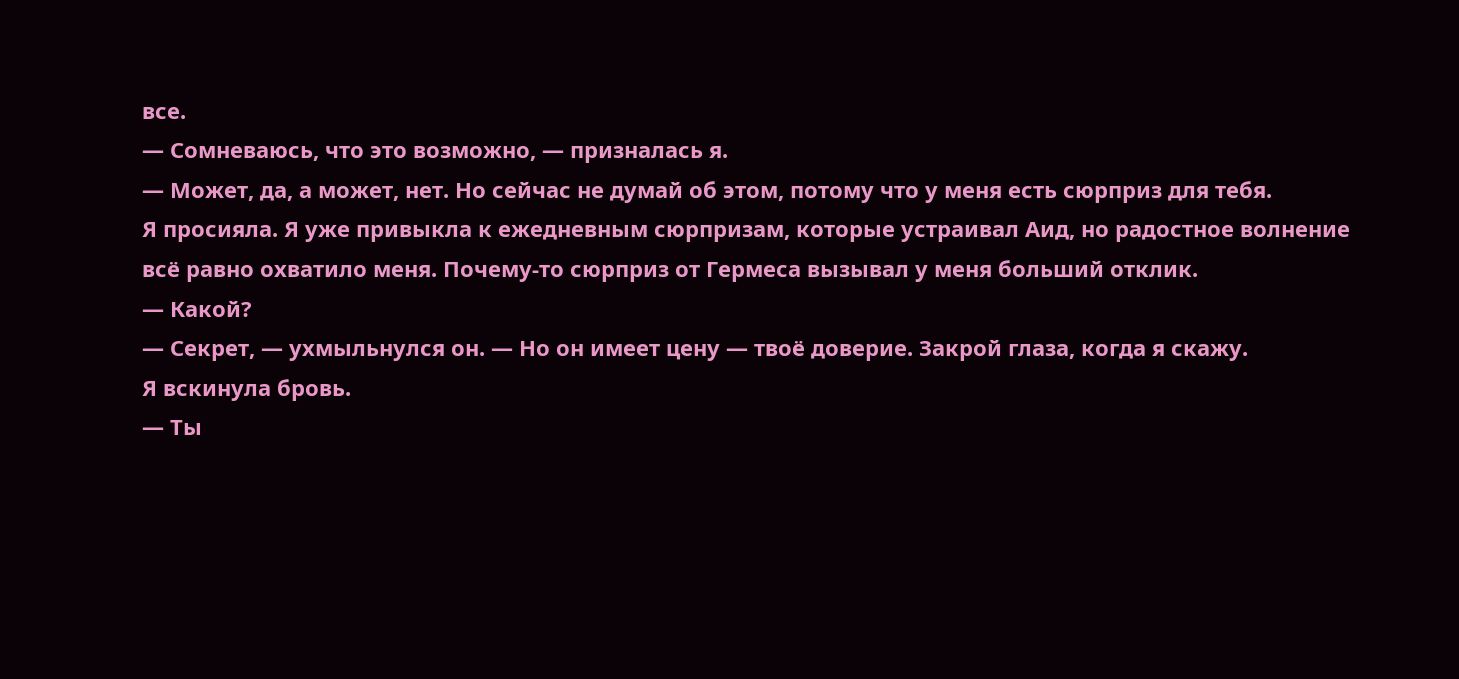все.
— Сомневаюсь, что это возможно, — призналась я.
— Может, да, а может, нет. Но сейчас не думай об этом, потому что у меня есть сюрприз для тебя.
Я просияла. Я уже привыкла к ежедневным сюрпризам, которые устраивал Аид, но радостное волнение всё равно охватило меня. Почему-то сюрприз от Гермеса вызывал у меня больший отклик.
— Какой?
— Секрет, — ухмыльнулся он. — Но он имеет цену — твоё доверие. Закрой глаза, когда я скажу.
Я вскинула бровь.
— Ты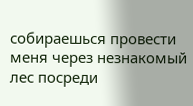собираешься провести меня через незнакомый лес посреди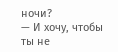ночи?
— И хочу, чтобы ты не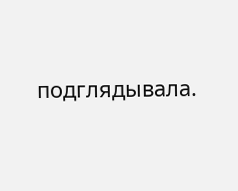подглядывала.